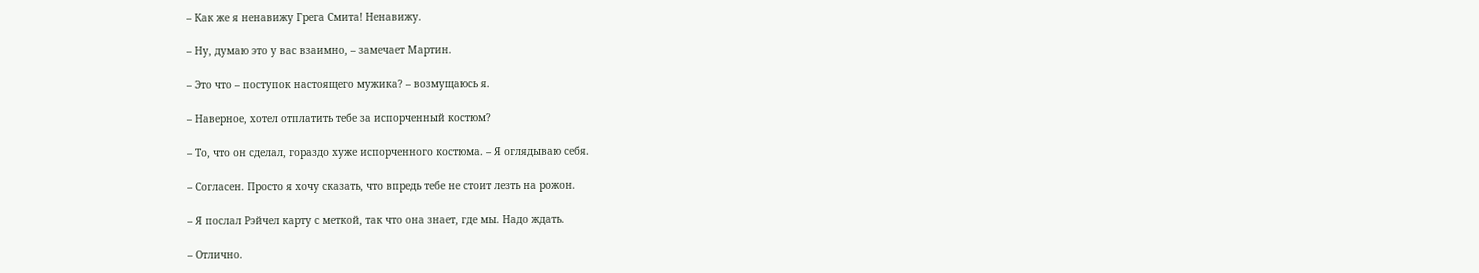– Как же я ненавижу Грега Смита! Ненавижу.

– Ну, думаю это у вас взаимно, – замечает Мартин.

– Это что – поступок настоящего мужика? – возмущаюсь я.

– Наверное, хотел отплатить тебе за испорченный костюм?

– То, что он сделал, гораздо хуже испорченного костюма. – Я оглядываю себя.

– Согласен. Просто я хочу сказать, что впредь тебе не стоит лезть на рожон.

– Я послал Рэйчел карту с меткой, так что она знает, где мы. Надо ждать.

– Отлично.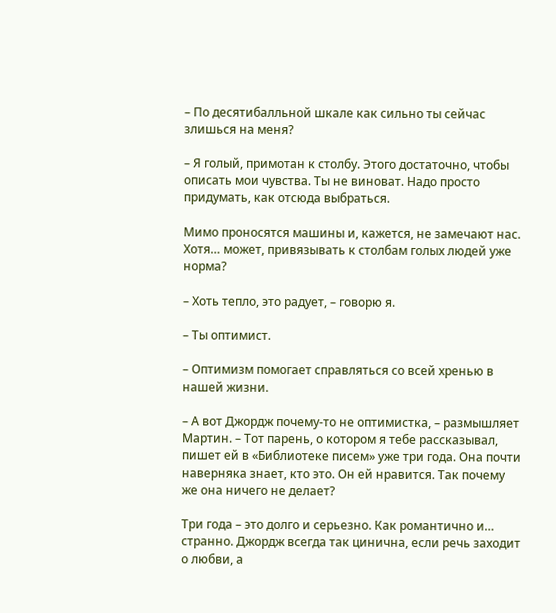– По десятибалльной шкале как сильно ты сейчас злишься на меня?

– Я голый, примотан к столбу. Этого достаточно, чтобы описать мои чувства. Ты не виноват. Надо просто придумать, как отсюда выбраться.

Мимо проносятся машины и, кажется, не замечают нас. Хотя… может, привязывать к столбам голых людей уже норма?

– Хоть тепло, это радует, – говорю я.

– Ты оптимист.

– Оптимизм помогает справляться со всей хренью в нашей жизни.

– А вот Джордж почему-то не оптимистка, – размышляет Мартин. – Тот парень, о котором я тебе рассказывал, пишет ей в «Библиотеке писем» уже три года. Она почти наверняка знает, кто это. Он ей нравится. Так почему же она ничего не делает?

Три года – это долго и серьезно. Как романтично и… странно. Джордж всегда так цинична, если речь заходит о любви, а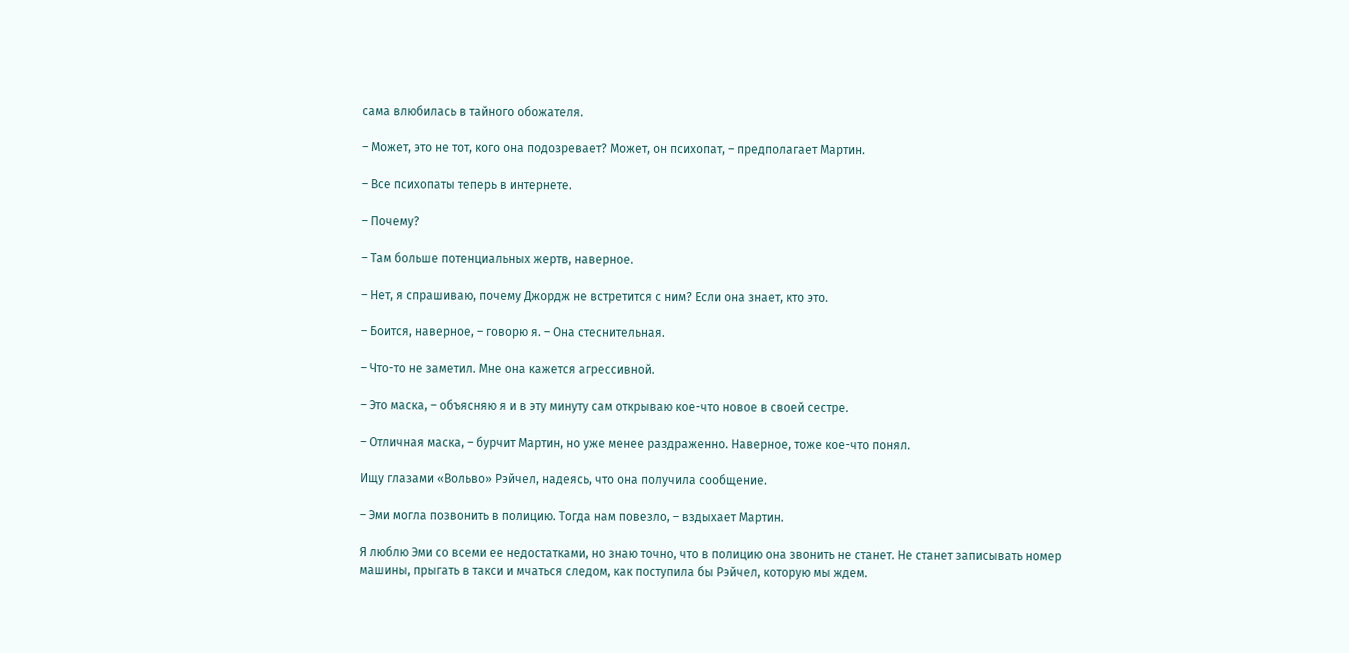сама влюбилась в тайного обожателя.

– Может, это не тот, кого она подозревает? Может, он психопат, – предполагает Мартин.

– Все психопаты теперь в интернете.

– Почему?

– Там больше потенциальных жертв, наверное.

– Нет, я спрашиваю, почему Джордж не встретится с ним? Если она знает, кто это.

– Боится, наверное, – говорю я. – Она стеснительная.

– Что-то не заметил. Мне она кажется агрессивной.

– Это маска, – объясняю я и в эту минуту сам открываю кое-что новое в своей сестре.

– Отличная маска, – бурчит Мартин, но уже менее раздраженно. Наверное, тоже кое-что понял.

Ищу глазами «Вольво» Рэйчел, надеясь, что она получила сообщение.

– Эми могла позвонить в полицию. Тогда нам повезло, – вздыхает Мартин.

Я люблю Эми со всеми ее недостатками, но знаю точно, что в полицию она звонить не станет. Не станет записывать номер машины, прыгать в такси и мчаться следом, как поступила бы Рэйчел, которую мы ждем.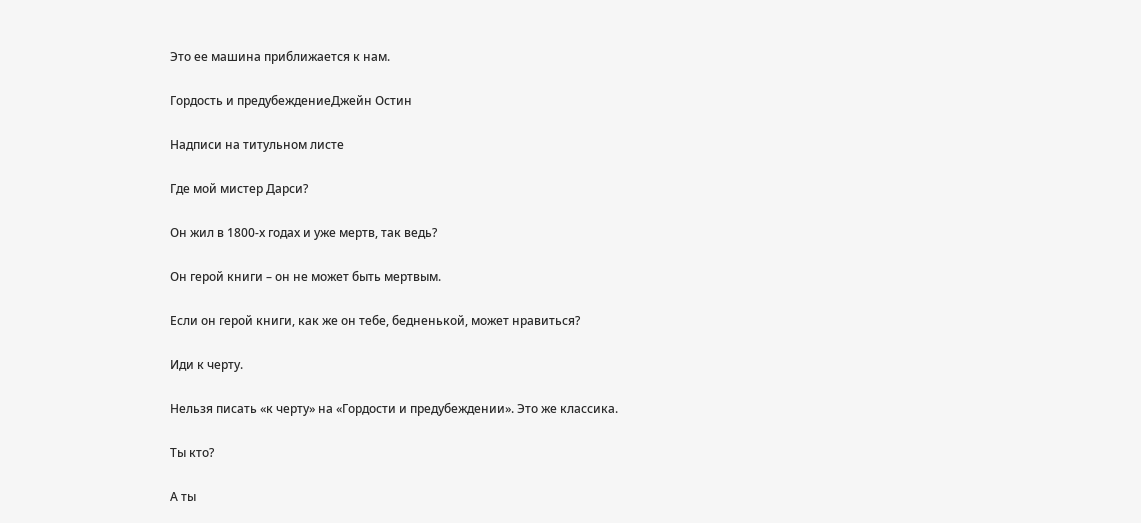Это ее машина приближается к нам.

Гордость и предубеждениеДжейн Остин

Надписи на титульном листе

Где мой мистер Дарси?

Он жил в 1800-х годах и уже мертв, так ведь?

Он герой книги – он не может быть мертвым.

Если он герой книги, как же он тебе, бедненькой, может нравиться?

Иди к черту.

Нельзя писать «к черту» на «Гордости и предубеждении». Это же классика.

Ты кто?

А ты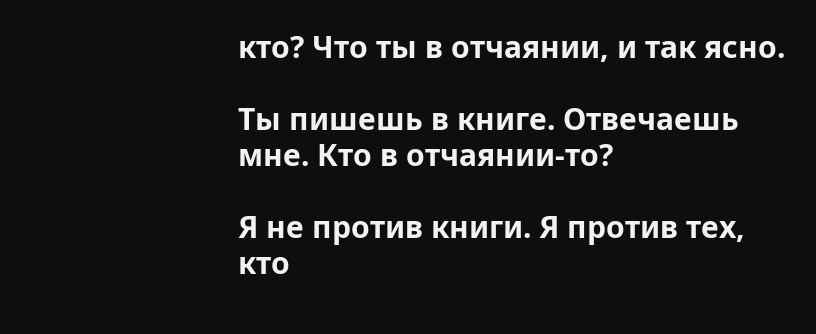кто? Что ты в отчаянии, и так ясно.

Ты пишешь в книге. Отвечаешь мне. Кто в отчаянии-то?

Я не против книги. Я против тех, кто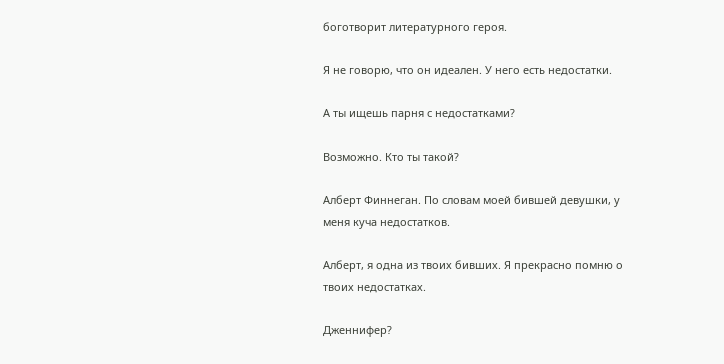боготворит литературного героя.

Я не говорю, что он идеален. У него есть недостатки.

А ты ищешь парня с недостатками?

Возможно. Кто ты такой?

Алберт Финнеган. По словам моей бившей девушки, у меня куча недостатков.

Алберт, я одна из твоих бивших. Я прекрасно помню о твоих недостатках.

Дженнифер?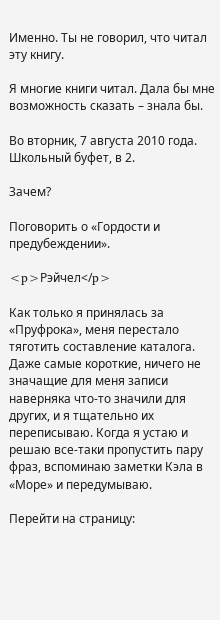Именно. Ты не говорил, что читал эту книгу.

Я многие книги читал. Дала бы мне возможность сказать – знала бы.

Во вторник, 7 августа 2010 года. Школьный буфет, в 2.

Зачем?

Поговорить о «Гордости и предубеждении».

<p>Рэйчел</p>

Как только я принялась за «Пруфрока», меня перестало тяготить составление каталога. Даже самые короткие, ничего не значащие для меня записи наверняка что-то значили для других, и я тщательно их переписываю. Когда я устаю и решаю все-таки пропустить пару фраз, вспоминаю заметки Кэла в «Море» и передумываю.

Перейти на страницу: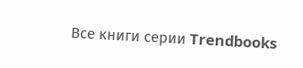Все книги серии Trendbooks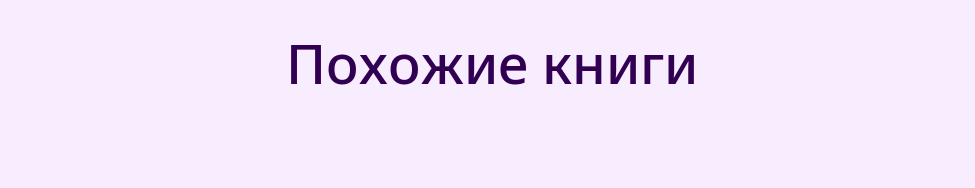Похожие книги